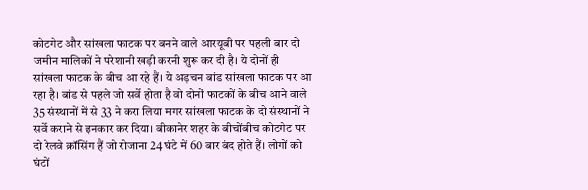कोटगेट और सांखला फाटक पर बनने वाले आरयूबी पर पहली बार दो जमीन मालिकों ने परेशानी खड़ी करनी शुरू कर दी है। ये दोनों ही सांखला फाटक के बीच आ रहे हैं। ये अड़चन बांड सांखला फाटक पर आ रहा है। बांड से पहले जो सर्वे होता है वो दोनों फाटकों के बीच आने वाले 35 संस्थानों में से 33 ने करा लिया मगर सांखला फाटक के दो संस्थानों ने सर्वे कराने से इनकार कर दिया। बीकानेर शहर के बीचोंबीच कोटगेट पर दो रेलवे क्रॉसिंग हैं जो रोजाना 24 घंटे में 60 बार बंद होते हैं। लोगों को घंटों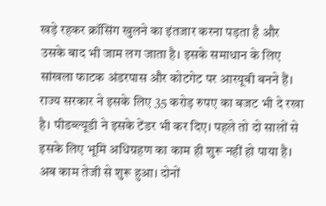खड़े रहकर क्रॉसिंग खुलने का इंतजार करना पड़ता है और उसके बाद भी जाम लग जाता है। इसके समाधान के लिए सांखला फाटक अंडरपास और कोटगेट पर आरयूबी बनने हैं। राज्य सरकार ने इसके लिए 35 करोड़ रुपए का बजट भी दे रखा है। पीडब्ल्यूडी ने इसके टेंडर भी कर दिए। पहले तो दो सालों से इसके लिए भूमि अधिग्रहण का काम ही शुरू नहीं हो पाया है। अब काम तेजी से शुरू हुआ। दोनों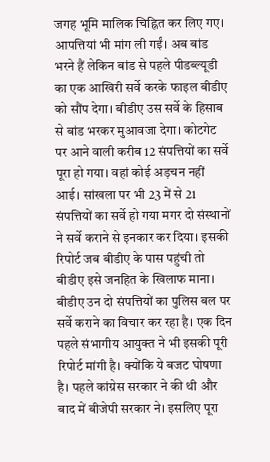जगह भूमि मालिक चिह्नित कर लिए गए। आपत्तियां भी मांग ली गईं। अब बांड भरने हैं लेकिन बांड से पहले पीडब्ल्यूडी का एक आखिरी सर्वे करके फाइल बीडीए को सौंप देगा। बीडीए उस सर्वे के हिसाब से बांड भरकर मुआवजा देगा। कोटगेट पर आने वाली करीब 12 संपत्तियों का सर्वे पूरा हो गया। वहां कोई अड़चन नहीं आई। सांखला पर भी 23 में से 21 संपत्तियों का सर्वे हो गया मगर दो संस्थानों ने सर्वे कराने से इनकार कर दिया। इसकी रिपोर्ट जब बीडीए के पास पहुंची तो बीडीए इसे जनहित के खिलाफ माना। बीडीए उन दो संपत्तियों का पुलिस बल पर सर्वे कराने का विचार कर रहा है। एक दिन पहले संभागीय आयुक्त ने भी इसकी पूरी रिपोर्ट मांगी है। क्योंकि ये बजट घोषणा है। पहले कांग्रेस सरकार ने की थी और बाद में बीजेपी सरकार ने। इसलिए पूरा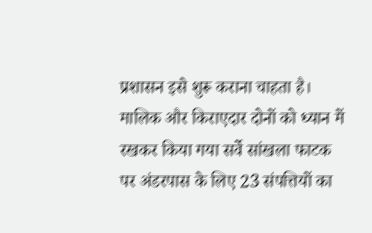प्रशासन इसे शुरू कराना चाहता है। मालिक और किराएदार दोनों को ध्यान में रखकर किया गया सर्वे सांखला फाटक पर अंडरपास के लिए 23 संपत्तियों का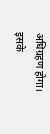अधिग्रहण होगा। इसके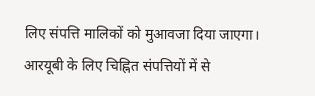लिए संपत्ति मालिकों को मुआवजा दिया जाएगा। आरयूबी के लिए चिह्नित संपत्तियों में से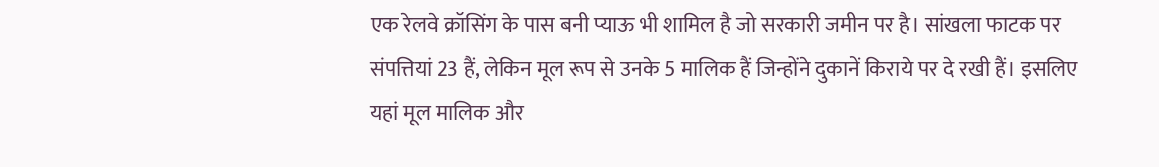एक रेलवे क्रॉसिंग के पास बनी प्याऊ भी शामिल है जो सरकारी जमीन पर है। सांखला फाटक पर संपत्तियां 23 हैं, लेकिन मूल रूप से उनके 5 मालिक हैं जिन्होंने दुकानें किराये पर दे रखी हैं। इसलिए यहां मूल मालिक और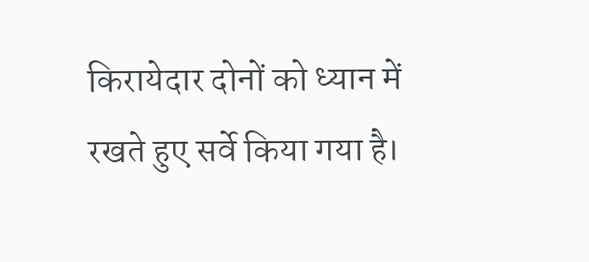किरायेदार दोनों को ध्यान में रखते हुए सर्वे किया गया है।